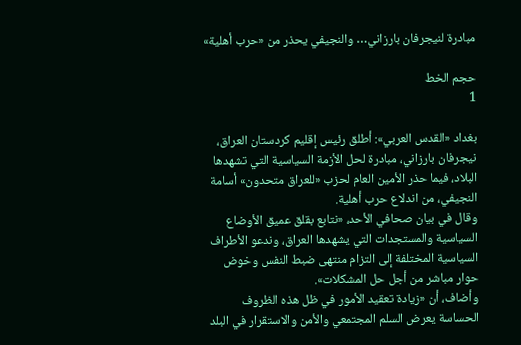مبادرة لنيجرفان بارزاني… والنجيفي يحذر من «حرب أهلية»

حجم الخط
1

بغداد «القدس العربي»: أطلق رئيس إقليم كردستان العراق، نيجرفان بارزاني، مبادرة لحل الأزمة السياسية التي تشهدها البلاد، فيما حذر الأمين العام لحزب «للعراق متحدون» أسامة النجيفي، من اندلاع حرب أهلية.
وقال في بيان صحافي الأحد، «نتابع بقلق عميق الأوضاع السياسية والمستجدات التي يشهدها العراق، وندعو الأطراف السياسية المختلفة إلى التزام منتهى ضبط النفس وخوض حوار مباشر من أجل حل المشكلات».
وأضاف، أن «زيادة تعقيد الأمور في ظل هذه الظروف الحساسة يعرض السلم المجتمعي والأمن والاستقرار في البلد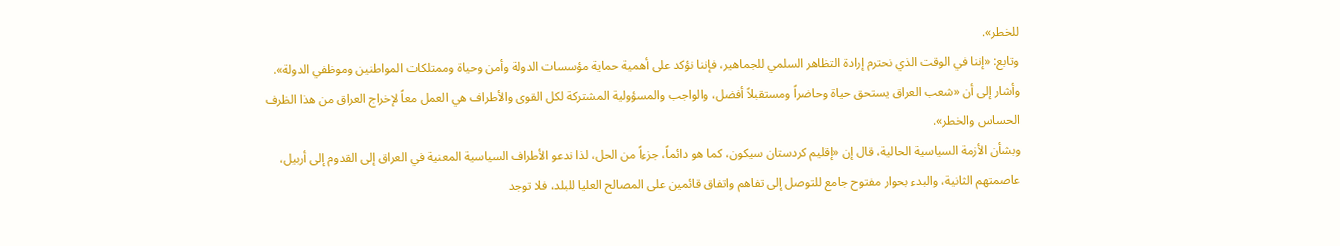للخطر».
وتابع: «إننا في الوقت الذي نحترم إرادة التظاهر السلمي للجماهير، فإننا نؤكد على أهمية حماية مؤسسات الدولة وأمن وحياة وممتلكات المواطنين وموظفي الدولة».
وأشار إلى أن «شعب العراق يستحق حياة وحاضراً ومستقبلاً أفضل، والواجب والمسؤولية المشتركة لكل القوى والأطراف هي العمل معاً لإخراج العراق من هذا الظرف الحساس والخطر».
وبشأن الأزمة السياسية الحالية، قال إن «إقليم كردستان سيكون، كما هو دائماً، جزءاً من الحل، لذا ندعو الأطراف السياسية المعنية في العراق إلى القدوم إلى أربيل، عاصمتهم الثانية، والبدء بحوار مفتوح جامع للتوصل إلى تفاهم واتفاق قائمين على المصالح العليا للبلد، فلا توجد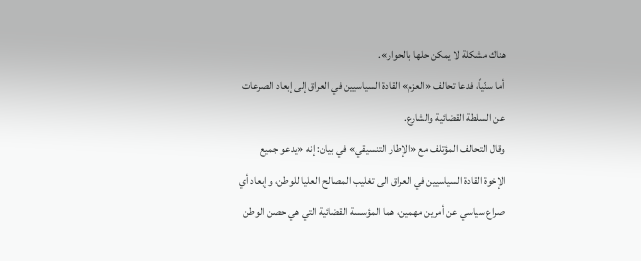هناك مشكلة لا يمكن حلها بالحوار».
أما سنّياً، فدعا تحالف «العزم» القادة السياسيين في العراق إلى إبعاد الصرعات عن السلطة القضائية والشارع.
وقال التحالف المؤتلف مع «الإطار التنسيقي» في بيان: إنه «يدعو جميع الإخوة القادة السياسيين في العراق الى تغليب المصالح العليا للوطن، وإبعاد أي صراع سياسي عن أمرين مهمين، هما المؤسسة القضائية التي هي حصن الوطن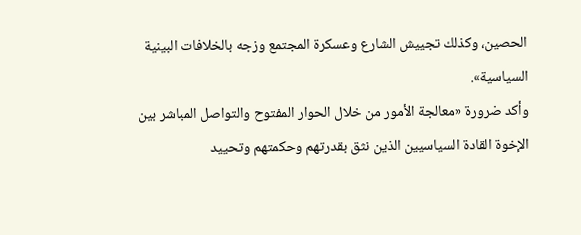الحصين، وكذلك تجييش الشارع وعسكرة المجتمع وزجه بالخلافات البينية السياسية».
وأكد ضرورة «معالجة الأمور من خلال الحوار المفتوح والتواصل المباشر بين الإخوة القادة السياسيين الذين نثق بقدرتهم وحكمتهم وتحييد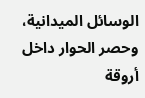الوسائل الميدانية، وحصر الحوار داخل أروقة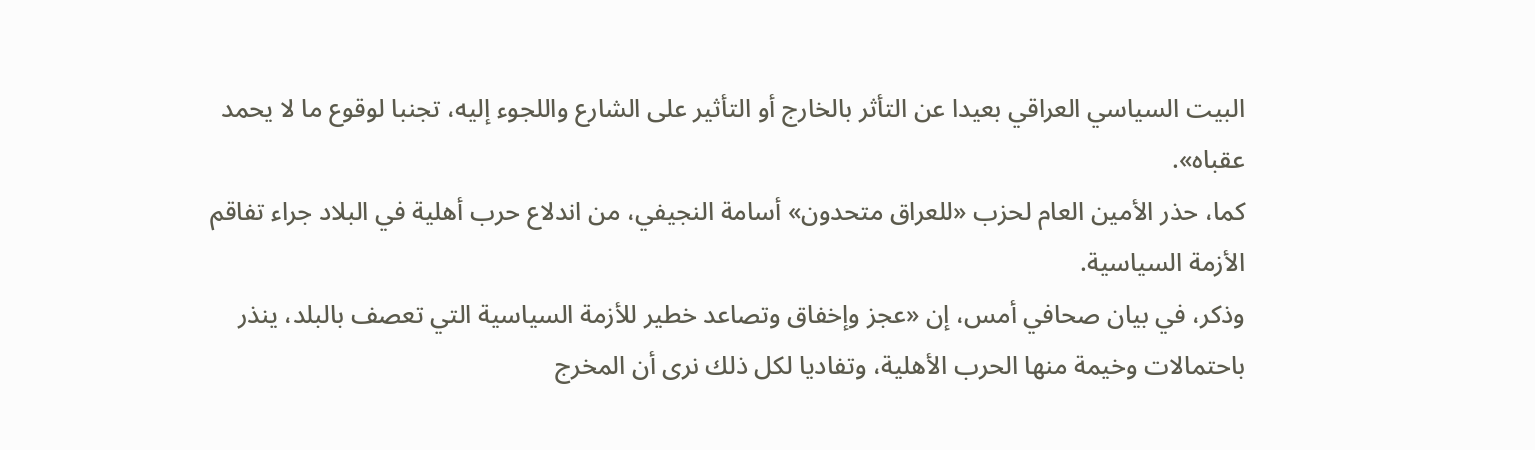البيت السياسي العراقي بعيدا عن التأثر بالخارج أو التأثير على الشارع واللجوء إليه، تجنبا لوقوع ما لا يحمد عقباه».
كما، حذر الأمين العام لحزب «للعراق متحدون» أسامة النجيفي، من اندلاع حرب أهلية في البلاد جراء تفاقم الأزمة السياسية.
وذكر، في بيان صحافي أمس، إن «عجز وإخفاق وتصاعد خطير للأزمة السياسية التي تعصف بالبلد، ينذر باحتمالات وخيمة منها الحرب الأهلية، وتفاديا لكل ذلك نرى أن المخرج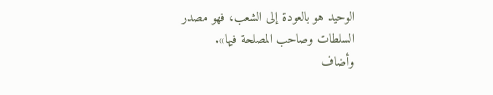الوحيد هو بالعودة إلى الشعب، فهو مصدر السلطات وصاحب المصلحة فيها».
وأضاف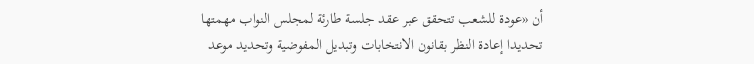أن «عودة للشعب تتحقق عبر عقد جلسة طارئة لمجلس النواب مهمتها تحديدا إعادة النظر بقانون الانتخابات وتبديل المفوضية وتحديد موعد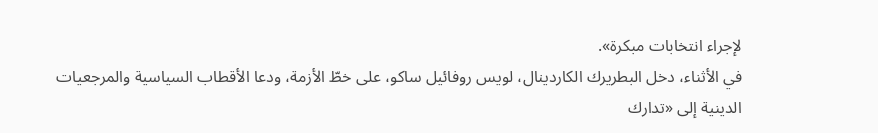لإجراء انتخابات مبكرة».
في الأثناء، دخل البطريرك الكاردينال، لويس روفائيل ساكو، على خطّ الأزمة، ودعا الأقطاب السياسية والمرجعيات الدينية إلى «تدارك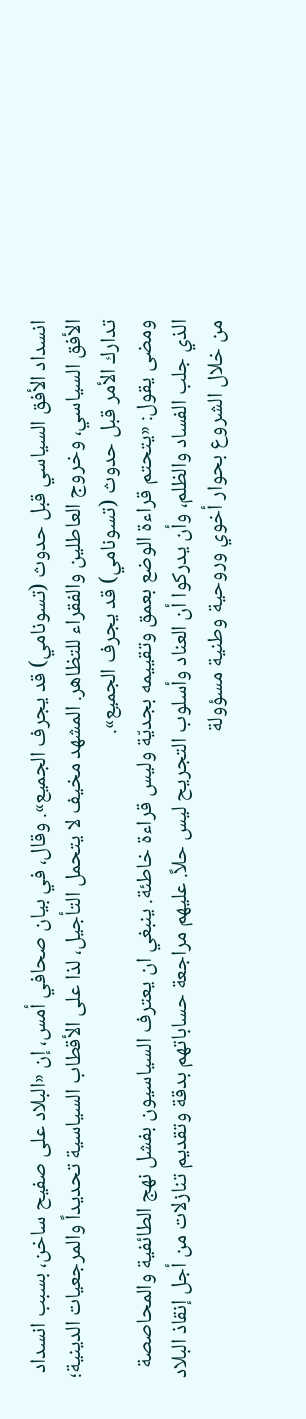انسداد الأفق السياسي قبل حدوث (تسونامي) قد يجرف الجميع». وقال، في بيان صحافي أمس، إن «البلاد على صفيح ساخن، بسبب انسداد الأفق السياسي، وخروج العاطلين والفقراء للتظاهر. المشهد مخيف لا يتحمل التأجيل، لذا على الأقطاب السياسية تحديداً والمرجعيات الدينية؛ تدارك الأمر قبل حدوث (تسونامي) قد يجرف الجميع».
ومضى يقول: «يتحتم قراءة الوضع بعمق وتقييمه بجديّة وليس قراءة خاطئة. ينبغي ان يعترف السياسيون بفشل نهج الطائفية والمحاصصة الذي جلب الفساد والظلم، وأن يدركوا أن العناد وأسلوب التجريح ليس حلاً. عليهم مراجعة حساباتهم بدقة وتقديم تنازلات من أجل إنقاذ البلاد من خلال الشروع بحوار أخوي وروحية وطنية مسؤولة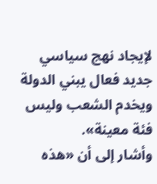لإيجاد نهج سياسي جديد فعال يبني الدولة ويخدم الشعب وليس فئة معينة».
وأشار إلى أن «هذه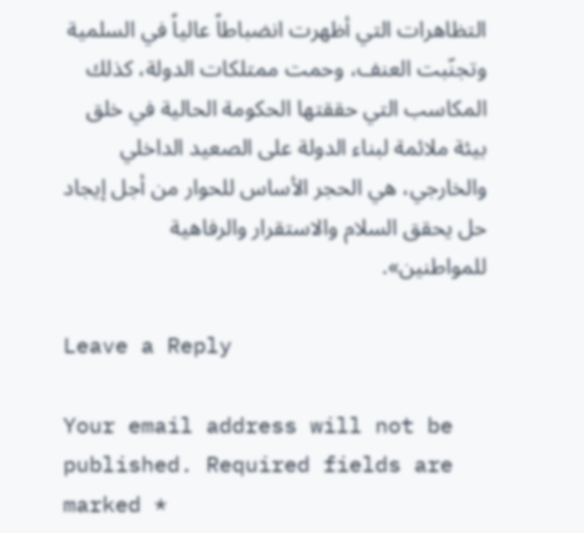التظاهرات التي أظهرت انضباطاً عالياً في السلمية وتجنّبت العنف، وحمت ممتلكات الدولة، كذلك المكاسب التي حققتها الحكومة الحالية في خلق بيئة ملائمة لبناء الدولة على الصعيد الداخلي والخارجي، هي الحجر الأساس للحوار من أجل إيجاد حل يحقق السلام والاستقرار والرفاهية للمواطنين».

Leave a Reply

Your email address will not be published. Required fields are marked *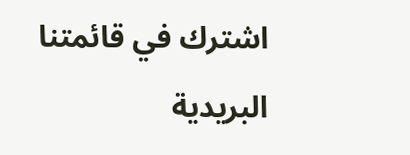اشترك في قائمتنا البريدية